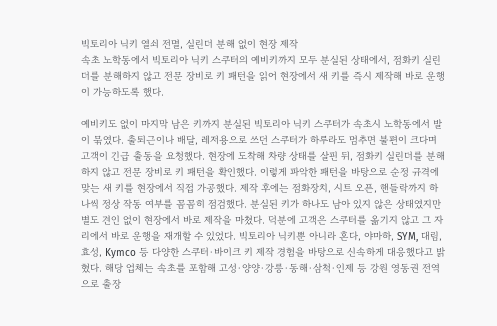빅토리아 닉키 열쇠 전멸, 실린더 분해 없이 현장 제작
속초 노학동에서 빅토리아 닉키 스쿠터의 예비키까지 모두 분실된 상태에서, 점화키 실린더를 분해하지 않고 전문 장비로 키 패턴을 읽어 현장에서 새 키를 즉시 제작해 바로 운행이 가능하도록 했다.

예비키도 없이 마지막 남은 키까지 분실된 빅토리아 닉키 스쿠터가 속초시 노학동에서 발이 묶였다. 출퇴근이나 배달, 레저용으로 쓰던 스쿠터가 하루라도 멈추면 불편이 크다며 고객이 긴급 출동을 요청했다. 현장에 도착해 차량 상태를 살핀 뒤, 점화키 실린더를 분해하지 않고 전문 장비로 키 패턴을 확인했다. 이렇게 파악한 패턴을 바탕으로 순정 규격에 맞는 새 키를 현장에서 직접 가공했다. 제작 후에는 점화장치, 시트 오픈, 핸들락까지 하나씩 정상 작동 여부를 꼼꼼히 점검했다. 분실된 키가 하나도 남아 있지 않은 상태였지만 별도 견인 없이 현장에서 바로 제작을 마쳤다. 덕분에 고객은 스쿠터를 옮기지 않고 그 자리에서 바로 운행을 재개할 수 있었다. 빅토리아 닉키뿐 아니라 혼다, 야마하, SYM, 대림, 효성, Kymco 등 다양한 스쿠터·바이크 키 제작 경험을 바탕으로 신속하게 대응했다고 밝혔다. 해당 업체는 속초를 포함해 고성·양양·강릉·동해·삼척·인제 등 강원 영동권 전역으로 출장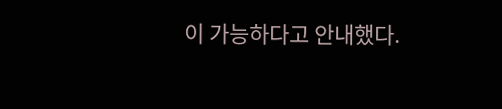이 가능하다고 안내했다.